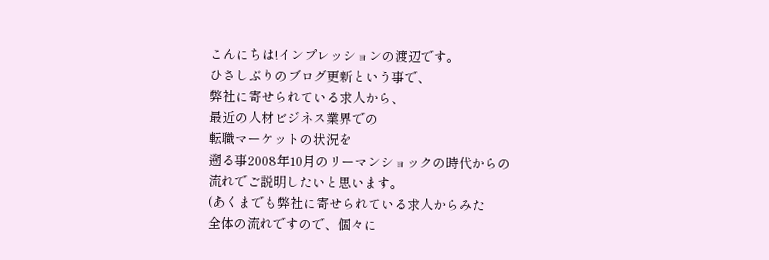こんにちは!インプレッションの渡辺です。
ひさしぶりのブログ更新という事で、
弊社に寄せられている求人から、
最近の人材ビジネス業界での
転職マーケットの状況を
遡る事2008年10月のリーマンショックの時代からの
流れでご説明したいと思います。
(あくまでも弊社に寄せられている求人からみた
全体の流れですので、個々に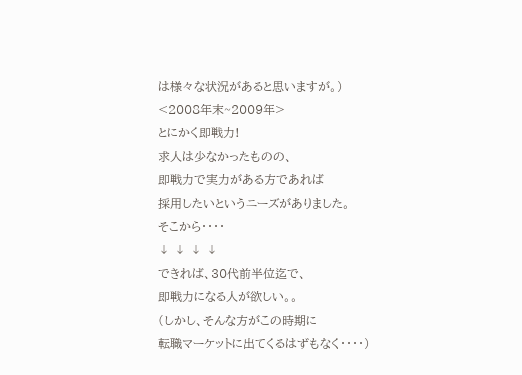は様々な状況があると思いますが。)
<2008年末~2009年>
とにかく即戦力!
求人は少なかったものの、
即戦力で実力がある方であれば
採用したいというニーズがありました。
そこから・・・・
↓ ↓ ↓ ↓
できれば、30代前半位迄で、
即戦力になる人が欲しい。。
(しかし、そんな方がこの時期に
転職マーケットに出てくるはずもなく・・・・)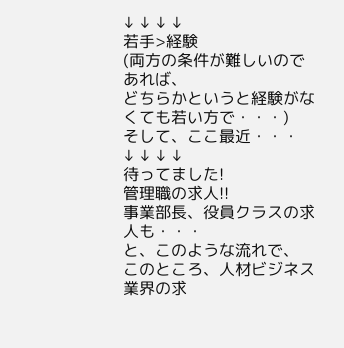↓ ↓ ↓ ↓
若手>経験
(両方の条件が難しいのであれば、
どちらかというと経験がなくても若い方で・・・)
そして、ここ最近・・・
↓ ↓ ↓ ↓
待ってました!
管理職の求人!!
事業部長、役員クラスの求人も・・・
と、このような流れで、
このところ、人材ビジネス業界の求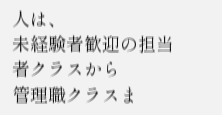人は、
未経験者歓迎の担当者クラスから
管理職クラスま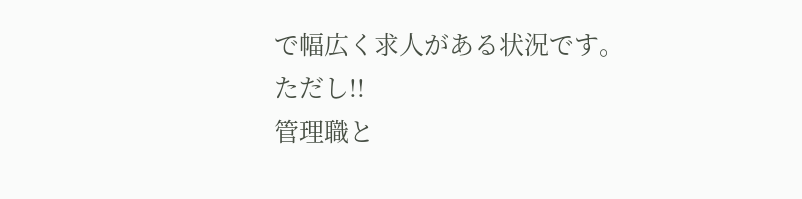で幅広く求人がある状況です。
ただし!!
管理職と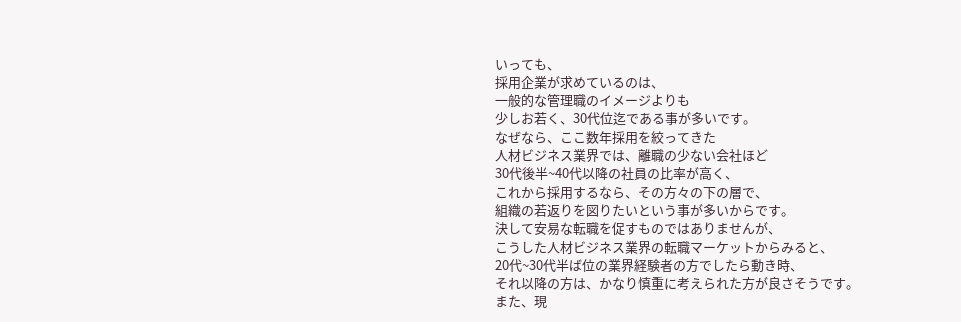いっても、
採用企業が求めているのは、
一般的な管理職のイメージよりも
少しお若く、30代位迄である事が多いです。
なぜなら、ここ数年採用を絞ってきた
人材ビジネス業界では、離職の少ない会社ほど
30代後半~40代以降の社員の比率が高く、
これから採用するなら、その方々の下の層で、
組織の若返りを図りたいという事が多いからです。
決して安易な転職を促すものではありませんが、
こうした人材ビジネス業界の転職マーケットからみると、
20代~30代半ば位の業界経験者の方でしたら動き時、
それ以降の方は、かなり慎重に考えられた方が良さそうです。
また、現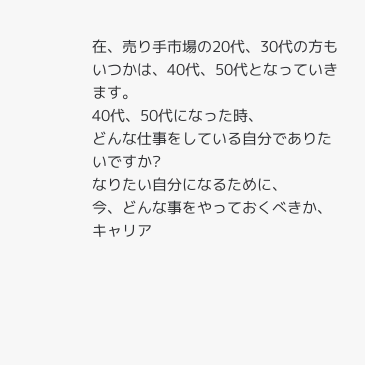在、売り手市場の20代、30代の方も
いつかは、40代、50代となっていきます。
40代、50代になった時、
どんな仕事をしている自分でありたいですか?
なりたい自分になるために、
今、どんな事をやっておくべきか、
キャリア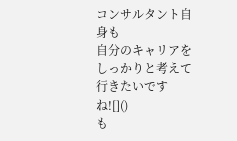コンサルタント自身も
自分のキャリアをしっかりと考えて行きたいですね![]()
も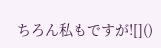ちろん私もですが![]()